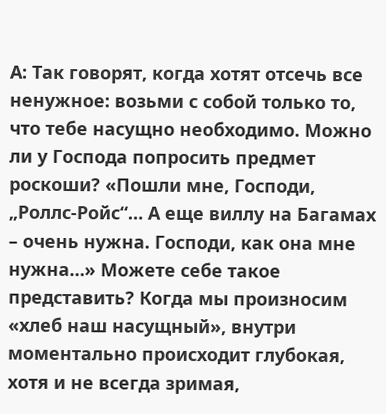А: Так говорят, когда хотят отсечь все ненужное: возьми с собой только то, что тебе насущно необходимо. Можно ли у Господа попросить предмет роскоши? «Пошли мне, Господи, „Роллс-Ройс“… А еще виллу на Багамах – очень нужна. Господи, как она мне нужна…» Можете себе такое представить? Когда мы произносим «хлеб наш насущный», внутри моментально происходит глубокая, хотя и не всегда зримая,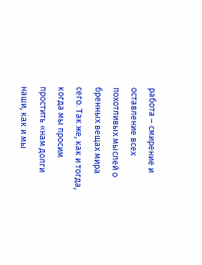работа – смирение и оставление всех похотливых мыслей о бренных вещах мира сего. Так же, как и тогда, когда мы просим простить «нам долги наши, как и мы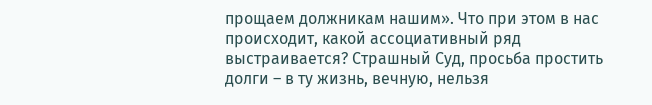прощаем должникам нашим». Что при этом в нас происходит, какой ассоциативный ряд выстраивается? Страшный Суд, просьба простить долги – в ту жизнь, вечную, нельзя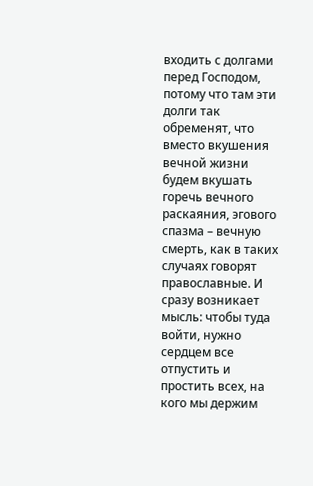входить с долгами перед Господом, потому что там эти долги так обременят, что вместо вкушения вечной жизни будем вкушать горечь вечного раскаяния, эгового спазма – вечную смерть, как в таких случаях говорят православные. И сразу возникает мысль: чтобы туда войти, нужно сердцем все отпустить и простить всех, на кого мы держим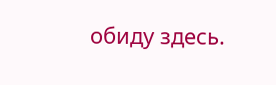обиду здесь.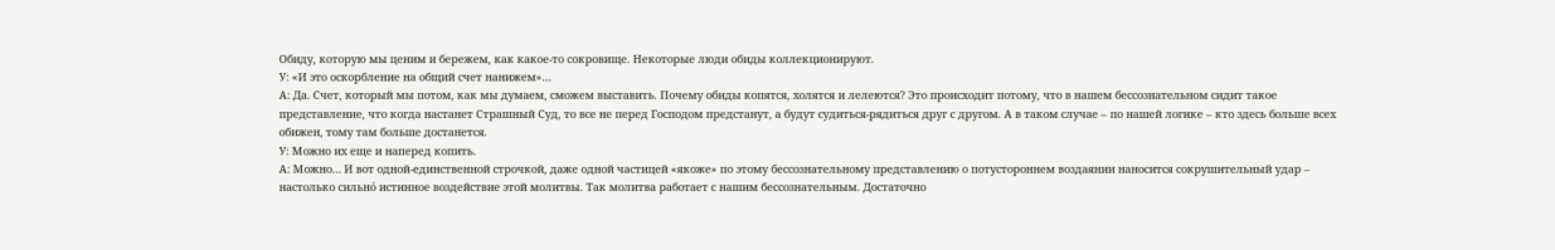Обиду, которую мы ценим и бережем, как какое-то сокровище. Некоторые люди обиды коллекционируют.
У: «И это оскорбление на общий счет нанижем»…
А: Да. Счет, который мы потом, как мы думаем, сможем выставить. Почему обиды копятся, холятся и лелеются? Это происходит потому, что в нашем бессознательном сидит такое представление, что когда настанет Страшный Суд, то все не перед Господом предстанут, а будут судиться-рядиться друг с другом. А в таком случае – по нашей логике – кто здесь больше всех обижен, тому там больше достанется.
У: Можно их еще и наперед копить.
А: Можно… И вот одной-единственной строчкой, даже одной частицей «якоже» по этому бессознательному представлению о потустороннем воздаянии наносится сокрушительный удар – настолько сильно́ истинное воздействие этой молитвы. Так молитва работает с нашим бессознательным. Достаточно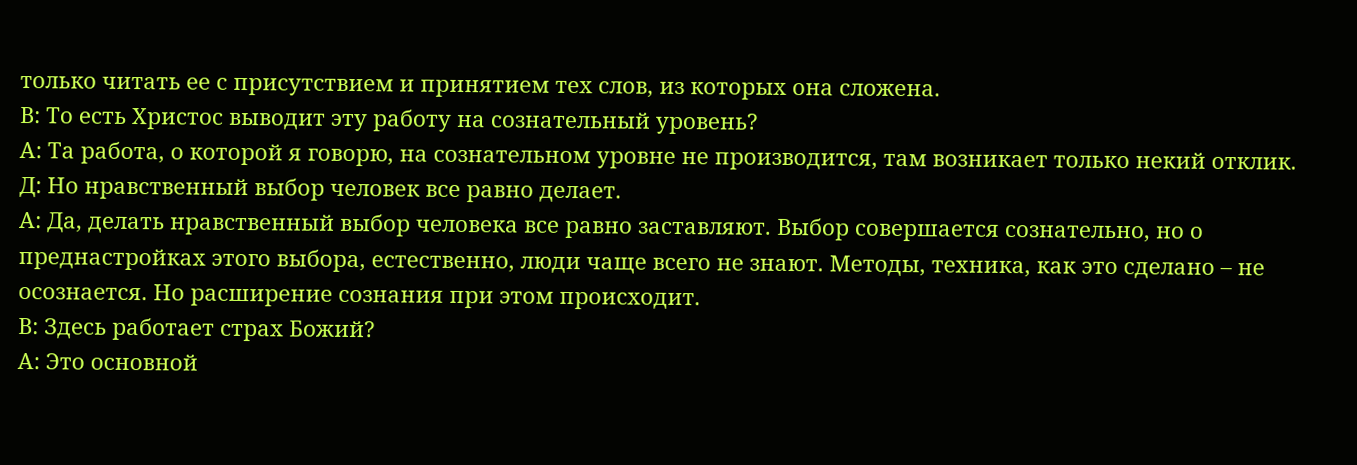только читать ее с присутствием и принятием тех слов, из которых она сложена.
В: То есть Христос выводит эту работу на сознательный уровень?
А: Та работа, о которой я говорю, на сознательном уровне не производится, там возникает только некий отклик.
Д: Но нравственный выбор человек все равно делает.
А: Да, делать нравственный выбор человека все равно заставляют. Выбор совершается сознательно, но о преднастройках этого выбора, естественно, люди чаще всего не знают. Методы, техника, как это сделано – не осознается. Но расширение сознания при этом происходит.
В: Здесь работает страх Божий?
А: Это основной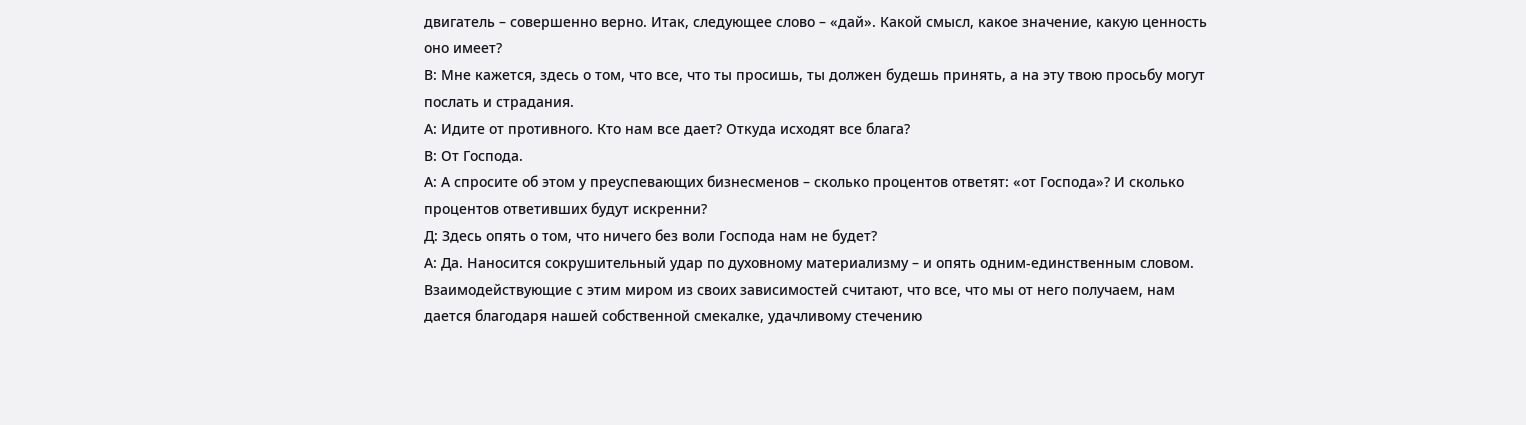двигатель – совершенно верно. Итак, следующее слово – «дай». Какой смысл, какое значение, какую ценность оно имеет?
В: Мне кажется, здесь о том, что все, что ты просишь, ты должен будешь принять, а на эту твою просьбу могут послать и страдания.
А: Идите от противного. Кто нам все дает? Откуда исходят все блага?
В: От Господа.
А: А спросите об этом у преуспевающих бизнесменов – сколько процентов ответят: «от Господа»? И сколько процентов ответивших будут искренни?
Д: Здесь опять о том, что ничего без воли Господа нам не будет?
А: Да. Наносится сокрушительный удар по духовному материализму – и опять одним-единственным словом. Взаимодействующие с этим миром из своих зависимостей считают, что все, что мы от него получаем, нам дается благодаря нашей собственной смекалке, удачливому стечению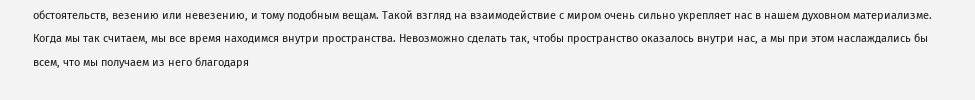обстоятельств, везению или невезению, и тому подобным вещам. Такой взгляд на взаимодействие с миром очень сильно укрепляет нас в нашем духовном материализме. Когда мы так считаем, мы все время находимся внутри пространства. Невозможно сделать так, чтобы пространство оказалось внутри нас, а мы при этом наслаждались бы всем, что мы получаем из него благодаря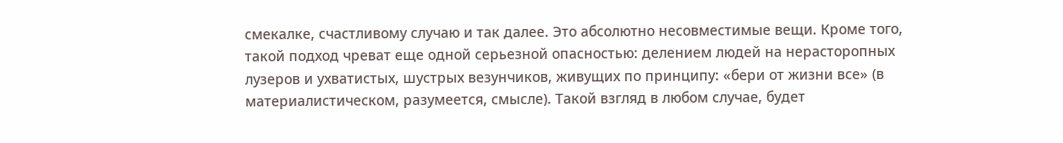смекалке, счастливому случаю и так далее. Это абсолютно несовместимые вещи. Кроме того, такой подход чреват еще одной серьезной опасностью: делением людей на нерасторопных лузеров и ухватистых, шустрых везунчиков, живущих по принципу: «бери от жизни все» (в материалистическом, разумеется, смысле). Такой взгляд в любом случае, будет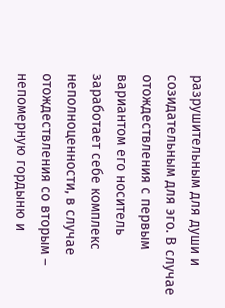разрушительным для души и созидательным для эго. В случае отождествления с первым вариантом его носитель заработает себе комплекс неполноценности, в случае отождествления со вторым – непомерную гордыню и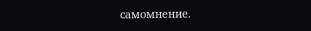самомнение.